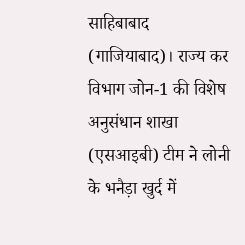साहिबाबाद (गाजियाबाद)। राज्य कर विभाग जोन-1 की विशेष अनुसंधान शाखा (एसआइबी) टीम ने लोनी के भनैड़ा खुर्द में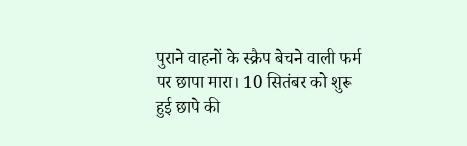पुराने वाहनों के स्क्रैप बेचने वाली फर्म पर छापा मारा। 10 सितंबर को शुरू हुई छापे की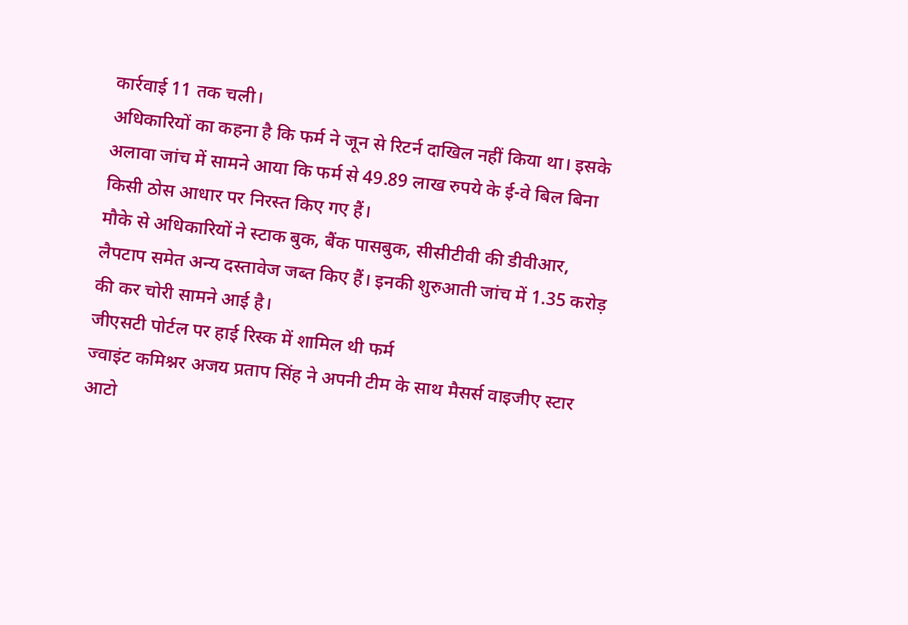कार्रवाई 11 तक चली।
अधिकारियों का कहना है कि फर्म ने जून से रिटर्न दाखिल नहीं किया था। इसके अलावा जांच में सामने आया कि फर्म से 49.89 लाख रुपये के ई-वे बिल बिना किसी ठोस आधार पर निरस्त किए गए हैं।
मौके से अधिकारियों ने स्टाक बुक, बैंक पासबुक, सीसीटीवी की डीवीआर, लैपटाप समेत अन्य दस्तावेज जब्त किए हैं। इनकी शुरुआती जांच में 1.35 करोड़ की कर चोरी सामने आई है।
जीएसटी पोर्टल पर हाई रिस्क में शामिल थी फर्म
ज्वाइंट कमिश्नर अजय प्रताप सिंह ने अपनी टीम के साथ मैसर्स वाइजीए स्टार आटो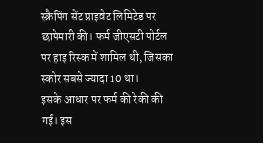स्क्रैपिंग सेंट प्राइवेट लिमिटेड पर छापेमारी की। फर्म जीएसटी पोर्टल पर हाइ रिस्क में शामिल थी, जिसका स्कोर सबसे ज्यादा 10 था।
इसके आधार पर फर्म की रेकी की गई। इस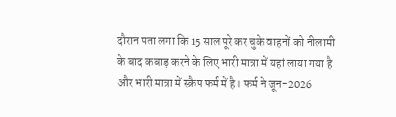दौरान पता लगा कि 15 साल पूरे कर चुके वाहनों को नीलामी के बाद कबाड़ करने के लिए भारी मात्रा में यहां लाया गया है और भारी मात्रा में स्क्रैप फर्म में है। फर्म ने जून-2026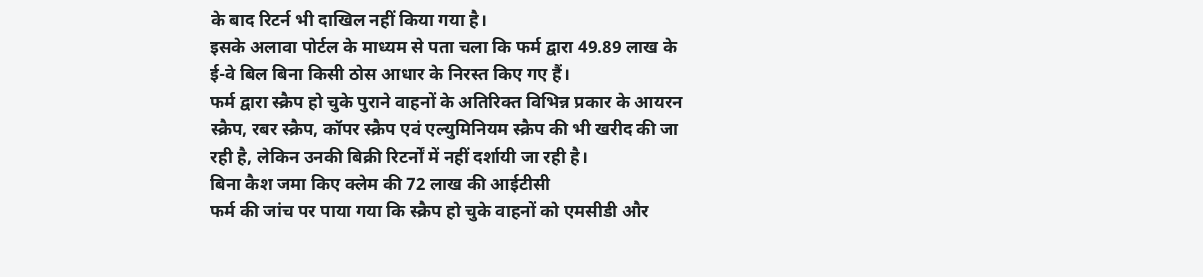के बाद रिटर्न भी दाखिल नहीं किया गया है।
इसके अलावा पोर्टल के माध्यम से पता चला कि फर्म द्वारा 49.89 लाख के ई-वे बिल बिना किसी ठोस आधार के निरस्त किए गए हैं।
फर्म द्वारा स्क्रैप हो चुके पुराने वाहनों के अतिरिक्त विभिन्न प्रकार के आयरन स्क्रैप, रबर स्क्रैप, कॉपर स्क्रैप एवं एल्युमिनियम स्क्रैप की भी खरीद की जा रही है, लेकिन उनकी बिक्री रिटर्नों में नहीं दर्शायी जा रही है।
बिना कैश जमा किए क्लेम की 72 लाख की आईटीसी
फर्म की जांच पर पाया गया कि स्क्रैप हो चुके वाहनों को एमसीडी और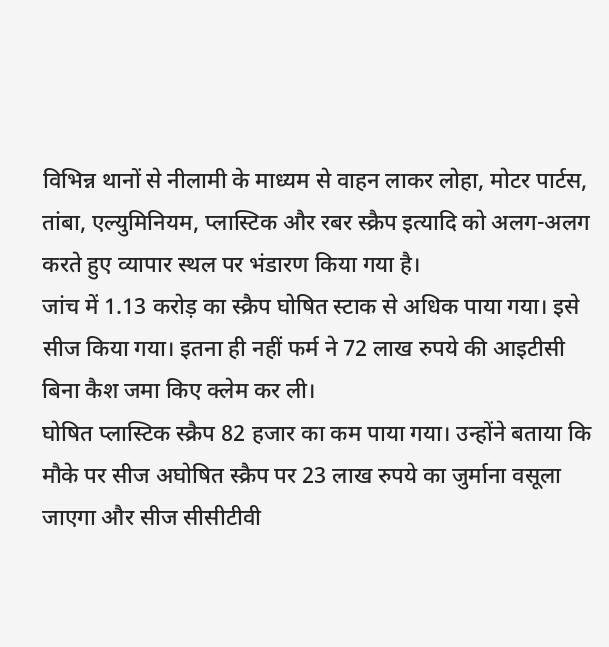विभिन्न थानों से नीलामी के माध्यम से वाहन लाकर लोहा, मोटर पार्टस, तांबा, एल्युमिनियम, प्लास्टिक और रबर स्क्रैप इत्यादि को अलग-अलग करते हुए व्यापार स्थल पर भंडारण किया गया है।
जांच में 1.13 करोड़ का स्क्रैप घोषित स्टाक से अधिक पाया गया। इसे सीज किया गया। इतना ही नहीं फर्म ने 72 लाख रुपये की आइटीसी बिना कैश जमा किए क्लेम कर ली।
घोषित प्लास्टिक स्क्रैप 82 हजार का कम पाया गया। उन्होंने बताया कि मौके पर सीज अघोषित स्क्रैप पर 23 लाख रुपये का जुर्माना वसूला जाएगा और सीज सीसीटीवी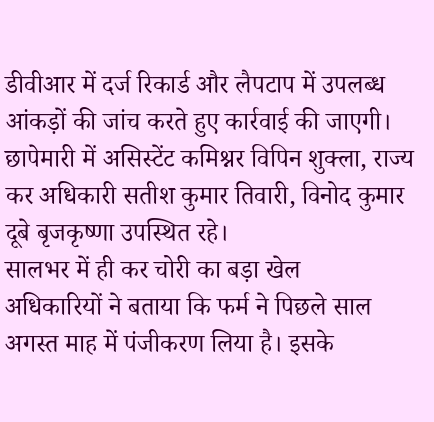डीवीआर में दर्ज रिकार्ड और लैपटाप में उपलब्ध आंकड़ों की जांच करते हुए कार्रवाई की जाएगी।
छापेमारी में असिस्टेंट कमिश्नर विपिन शुक्ला, राज्य कर अधिकारी सतीश कुमार तिवारी, विनोद कुमार दूबे बृजकृष्णा उपस्थित रहे।
सालभर में ही कर चोरी का बड़ा खेल
अधिकारियों ने बताया कि फर्म ने पिछले साल अगस्त माह में पंजीकरण लिया है। इसके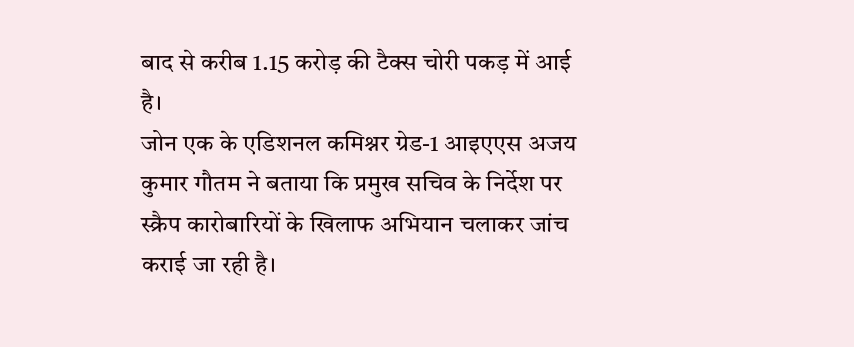बाद से करीब 1.15 करोड़ की टैक्स चोरी पकड़ में आई है।
जोन एक के एडिशनल कमिश्नर ग्रेड-1 आइएएस अजय कुमार गौतम ने बताया कि प्रमुख सचिव के निर्देश पर स्क्रैप कारोबारियों के खिलाफ अभियान चलाकर जांच कराई जा रही है।